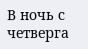В ночь с четверга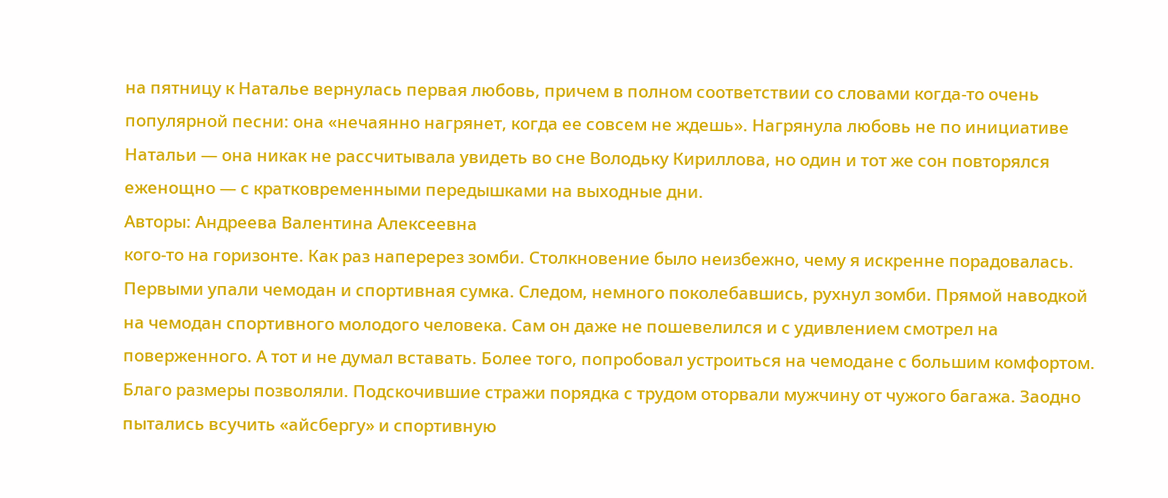на пятницу к Наталье вернулась первая любовь, причем в полном соответствии со словами когда-то очень популярной песни: она «нечаянно нагрянет, когда ее совсем не ждешь». Нагрянула любовь не по инициативе Натальи — она никак не рассчитывала увидеть во сне Володьку Кириллова, но один и тот же сон повторялся еженощно — с кратковременными передышками на выходные дни.
Авторы: Андреева Валентина Алексеевна
кого-то на горизонте. Как раз наперерез зомби. Столкновение было неизбежно, чему я искренне порадовалась. Первыми упали чемодан и спортивная сумка. Следом, немного поколебавшись, рухнул зомби. Прямой наводкой на чемодан спортивного молодого человека. Сам он даже не пошевелился и с удивлением смотрел на поверженного. А тот и не думал вставать. Более того, попробовал устроиться на чемодане с большим комфортом. Благо размеры позволяли. Подскочившие стражи порядка с трудом оторвали мужчину от чужого багажа. Заодно пытались всучить «айсбергу» и спортивную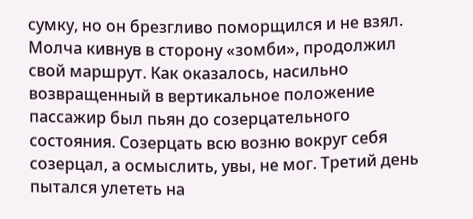сумку, но он брезгливо поморщился и не взял. Молча кивнув в сторону «зомби», продолжил свой маршрут. Как оказалось, насильно возвращенный в вертикальное положение пассажир был пьян до созерцательного состояния. Созерцать всю возню вокруг себя созерцал, а осмыслить, увы, не мог. Третий день пытался улететь на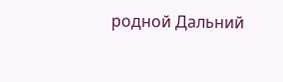родной Дальний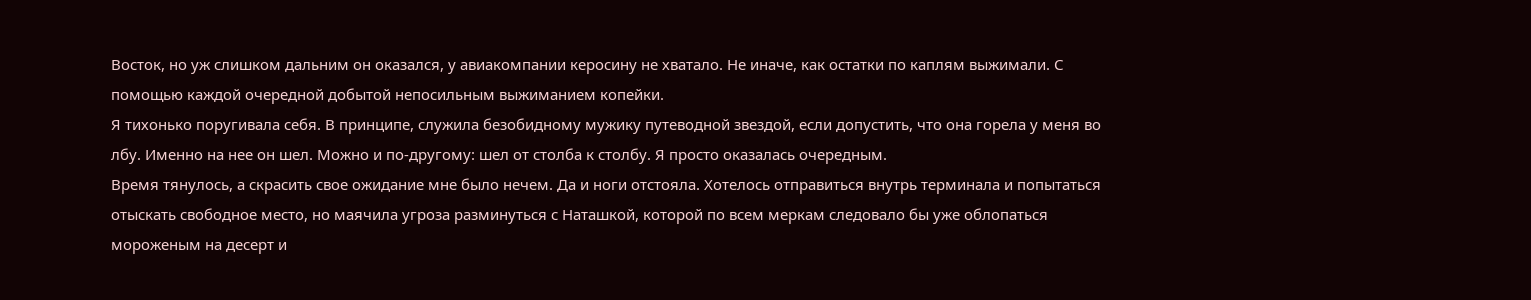Восток, но уж слишком дальним он оказался, у авиакомпании керосину не хватало. Не иначе, как остатки по каплям выжимали. С помощью каждой очередной добытой непосильным выжиманием копейки.
Я тихонько поругивала себя. В принципе, служила безобидному мужику путеводной звездой, если допустить, что она горела у меня во лбу. Именно на нее он шел. Можно и по-другому: шел от столба к столбу. Я просто оказалась очередным.
Время тянулось, а скрасить свое ожидание мне было нечем. Да и ноги отстояла. Хотелось отправиться внутрь терминала и попытаться отыскать свободное место, но маячила угроза разминуться с Наташкой, которой по всем меркам следовало бы уже облопаться мороженым на десерт и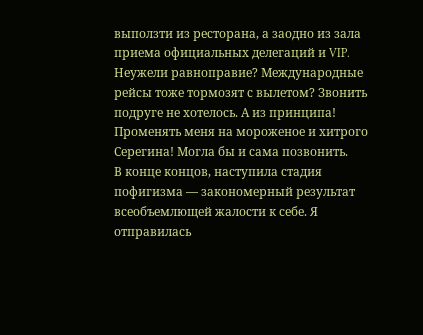выползти из ресторана, а заодно из зала приема официальных делегаций и VIP. Неужели равноправие? Международные рейсы тоже тормозят с вылетом? Звонить подруге не хотелось. А из принципа! Променять меня на мороженое и хитрого Серегина! Могла бы и сама позвонить.
В конце концов, наступила стадия пофигизма — закономерный результат всеобъемлющей жалости к себе. Я отправилась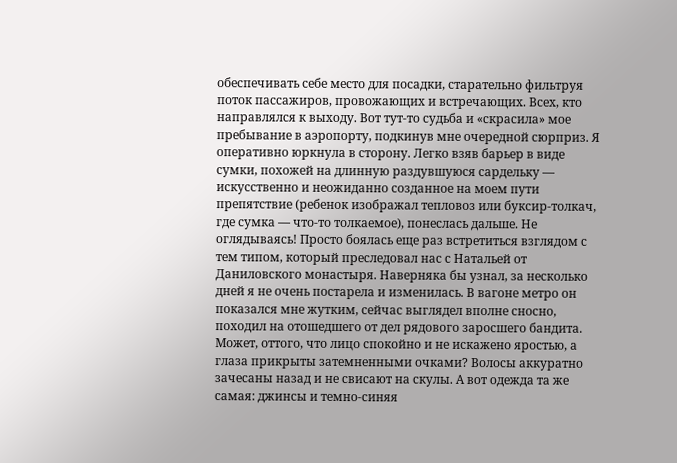обеспечивать себе место для посадки, старательно фильтруя поток пассажиров, провожающих и встречающих. Всех, кто направлялся к выходу. Вот тут-то судьба и «скрасила» мое пребывание в аэропорту, подкинув мне очередной сюрприз. Я оперативно юркнула в сторону. Легко взяв барьер в виде сумки, похожей на длинную раздувшуюся сардельку — искусственно и неожиданно созданное на моем пути препятствие (ребенок изображал тепловоз или буксир-толкач, где сумка — что-то толкаемое), понеслась дальше. Не оглядываясь! Просто боялась еще раз встретиться взглядом с тем типом, который преследовал нас с Натальей от Даниловского монастыря. Наверняка бы узнал, за несколько дней я не очень постарела и изменилась. В вагоне метро он показался мне жутким, сейчас выглядел вполне сносно, походил на отошедшего от дел рядового заросшего бандита. Может, оттого, что лицо спокойно и не искажено яростью, а глаза прикрыты затемненными очками? Волосы аккуратно зачесаны назад и не свисают на скулы. А вот одежда та же самая: джинсы и темно-синяя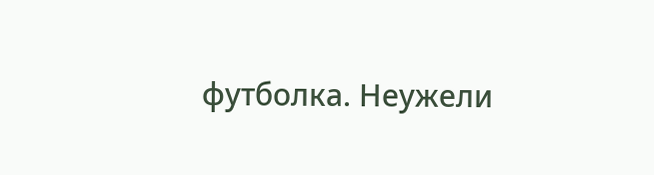футболка. Неужели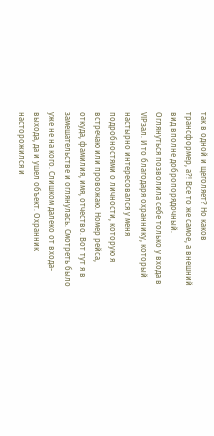так в одной и щеголяет? Но каков трансформер, а?! Все то же самое, а внешний вид вполне добропорядочный.
Оглянуться позволила себе только у входа в VIРзал. И то благодаря охраннику, который настырно интересовался у меня подробностями о личности, которую я встречаю или провожаю. Номер рейса, откуда, фамилия, имя, отчество. Вот тут я в замешательстве и оглянулась. Смотреть было уже не на кого. Слишком далеко от входа-выхода, да и ушел объект. Охранник насторожился и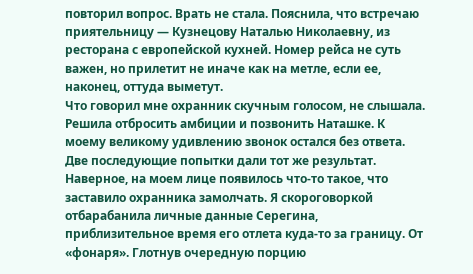повторил вопрос. Врать не стала. Пояснила, что встречаю приятельницу — Кузнецову Наталью Николаевну, из ресторана с европейской кухней. Номер рейса не суть важен, но прилетит не иначе как на метле, если ее, наконец, оттуда выметут.
Что говорил мне охранник скучным голосом, не слышала. Решила отбросить амбиции и позвонить Наташке. К моему великому удивлению звонок остался без ответа. Две последующие попытки дали тот же результат.
Наверное, на моем лице появилось что-то такое, что заставило охранника замолчать. Я скороговоркой отбарабанила личные данные Серегина, приблизительное время его отлета куда-то за границу. От «фонаря». Глотнув очередную порцию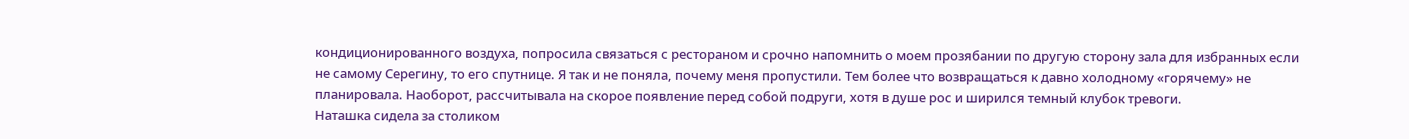кондиционированного воздуха, попросила связаться с рестораном и срочно напомнить о моем прозябании по другую сторону зала для избранных если не самому Серегину, то его спутнице. Я так и не поняла, почему меня пропустили. Тем более что возвращаться к давно холодному «горячему» не планировала. Наоборот, рассчитывала на скорое появление перед собой подруги, хотя в душе рос и ширился темный клубок тревоги.
Наташка сидела за столиком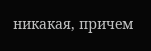никакая, причем